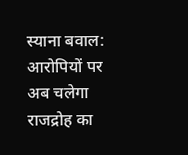स्याना बवाल: आरोपियों पर अब चलेगा राजद्रोह का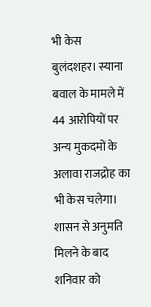भी केस
बुलंदशहर। स्याना बवाल के मामले में 44 आरोपियों पर अन्य मुकदमों के अलावा राजद्रोह का भी केस चलेगा। शासन से अनुमति मिलने के बाद शनिवार को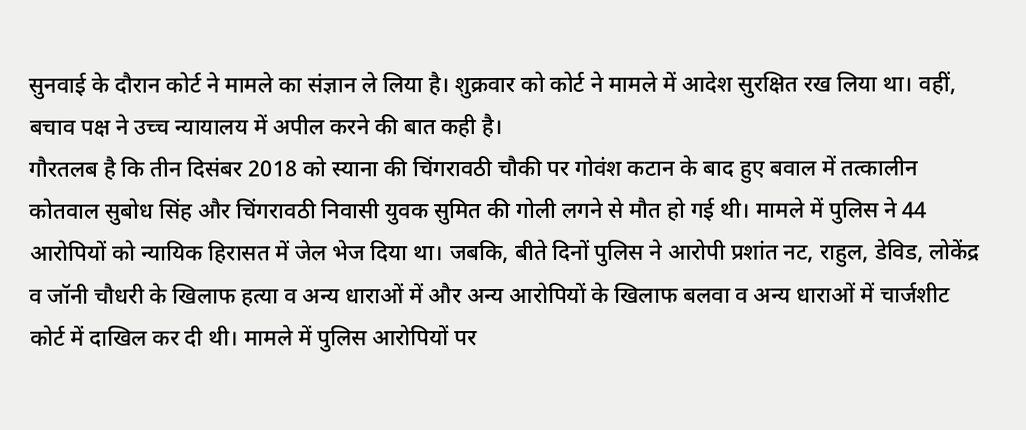सुनवाई के दौरान कोर्ट ने मामले का संज्ञान ले लिया है। शुक्रवार को कोर्ट ने मामले में आदेश सुरक्षित रख लिया था। वहीं, बचाव पक्ष ने उच्च न्यायालय में अपील करने की बात कही है।
गौरतलब है कि तीन दिसंबर 2018 को स्याना की चिंगरावठी चौकी पर गोवंश कटान के बाद हुए बवाल में तत्कालीन कोतवाल सुबोध सिंह और चिंगरावठी निवासी युवक सुमित की गोली लगने से मौत हो गई थी। मामले में पुलिस ने 44 आरोपियों को न्यायिक हिरासत में जेल भेज दिया था। जबकि, बीते दिनों पुलिस ने आरोपी प्रशांत नट, राहुल, डेविड, लोकेंद्र व जॉनी चौधरी के खिलाफ हत्या व अन्य धाराओं में और अन्य आरोपियों के खिलाफ बलवा व अन्य धाराओं में चार्जशीट कोर्ट में दाखिल कर दी थी। मामले में पुलिस आरोपियों पर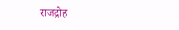राजद्रोह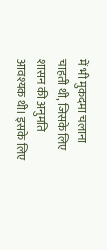में भी मुकदमा चलाना चाहती थी, जिसके लिए शासन की अनुमति आवश्यक थी। इसके लिए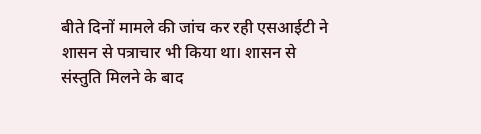बीते दिनों मामले की जांच कर रही एसआईटी ने शासन से पत्राचार भी किया था। शासन से संस्तुति मिलने के बाद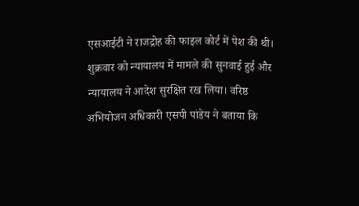एसआईटी ने राजद्रोह की फाइल कोर्ट में पेश की थी। शुक्रवार को न्यायालय में मामले की सुनवाई हुई और न्यायालय ने आदेश सुरक्षित रख लिया। वरिष्ठ अभियोजन अधिकारी एसपी पांडेय ने बताया कि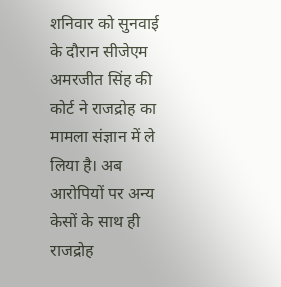शनिवार को सुनवाई के दौरान सीजेएम अमरजीत सिंह की कोर्ट ने राजद्रोह का मामला संज्ञान में ले लिया है। अब आरोपियों पर अन्य केसों के साथ ही राजद्रोह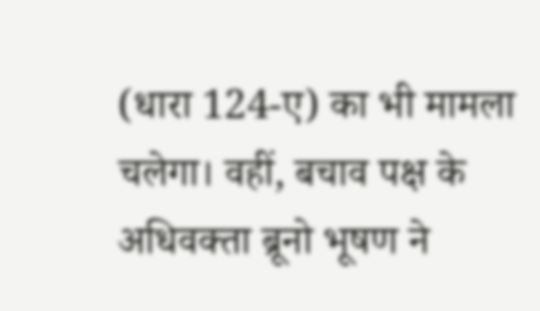(धारा 124-ए) का भी मामला चलेगा। वहीं, बचाव पक्ष के अधिवक्ता ब्रूनो भूषण ने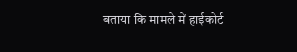बताया कि मामले में हाईकोर्ट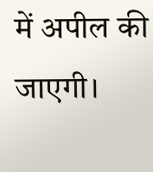में अपील की जाएगी।